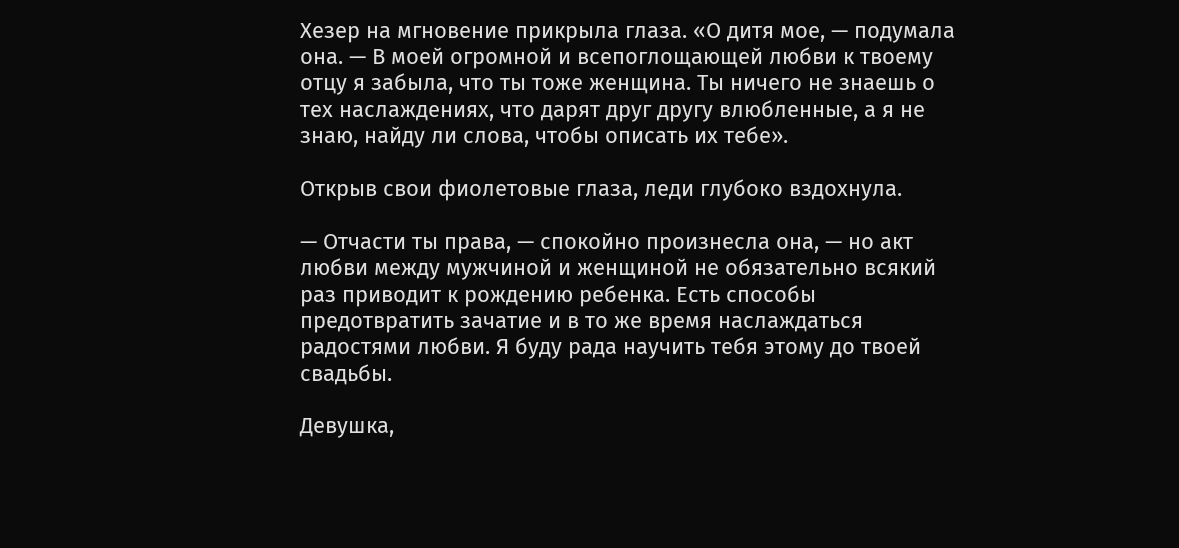Хезер на мгновение прикрыла глаза. «О дитя мое, — подумала она. — В моей огромной и всепоглощающей любви к твоему отцу я забыла, что ты тоже женщина. Ты ничего не знаешь о тех наслаждениях, что дарят друг другу влюбленные, а я не знаю, найду ли слова, чтобы описать их тебе».

Открыв свои фиолетовые глаза, леди глубоко вздохнула.

— Отчасти ты права, — спокойно произнесла она, — но акт любви между мужчиной и женщиной не обязательно всякий раз приводит к рождению ребенка. Есть способы предотвратить зачатие и в то же время наслаждаться радостями любви. Я буду рада научить тебя этому до твоей свадьбы.

Девушка,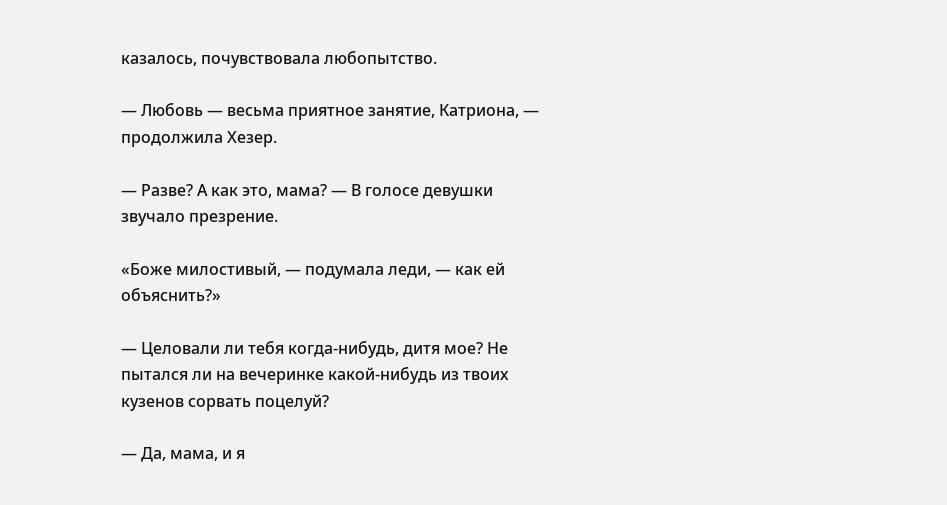казалось, почувствовала любопытство.

— Любовь — весьма приятное занятие, Катриона, — продолжила Хезер.

— Разве? А как это, мама? — В голосе девушки звучало презрение.

«Боже милостивый, — подумала леди, — как ей объяснить?»

— Целовали ли тебя когда-нибудь, дитя мое? Не пытался ли на вечеринке какой-нибудь из твоих кузенов сорвать поцелуй?

— Да, мама, и я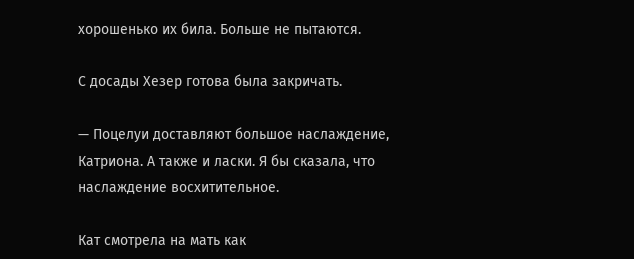хорошенько их била. Больше не пытаются.

С досады Хезер готова была закричать.

— Поцелуи доставляют большое наслаждение, Катриона. А также и ласки. Я бы сказала, что наслаждение восхитительное.

Кат смотрела на мать как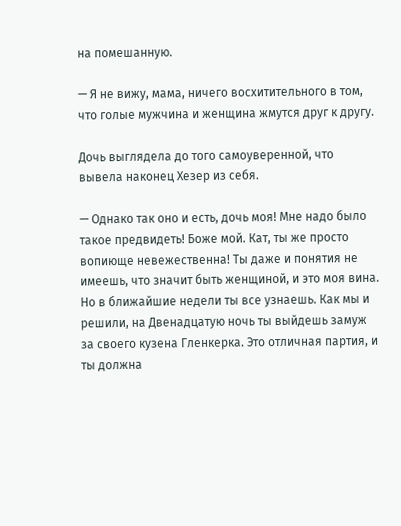на помешанную.

— Я не вижу, мама, ничего восхитительного в том, что голые мужчина и женщина жмутся друг к другу.

Дочь выглядела до того самоуверенной, что вывела наконец Хезер из себя.

— Однако так оно и есть, дочь моя! Мне надо было такое предвидеть! Боже мой. Кат, ты же просто вопиюще невежественна! Ты даже и понятия не имеешь, что значит быть женщиной, и это моя вина. Но в ближайшие недели ты все узнаешь. Как мы и решили, на Двенадцатую ночь ты выйдешь замуж за своего кузена Гленкерка. Это отличная партия, и ты должна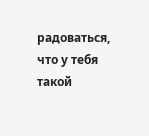радоваться, что у тебя такой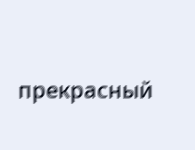прекрасный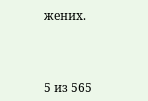жених.



5 из 565